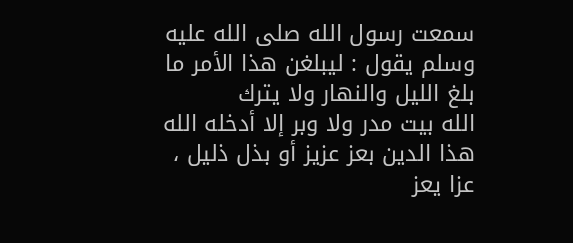سمعت رسول الله صلى الله عليه وسلم يقول : ليبلغن هذا الأمر ما بلغ الليل والنهار ولا يترك
الله بيت مدر ولا وبر إلا أدخله الله هذا الدين بعز عزيز أو بذل ذليل ، عزا يعز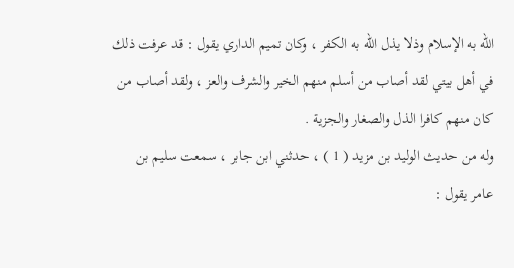الله به الإسلام وذلا يذل الله به الكفر ، وكان تميم الداري يقول : قد عرفت ذلك
في أهل بيتي لقد أصاب من أسلم منهم الخير والشرف والعز ، ولقد أصاب من
كان منهم كافرا الذل والصغار والجزية .
وله من حديث الوليد بن مزيد ( 1 ) ، حدثني ابن جابر ، سمعت سليم بن
عامر يقول :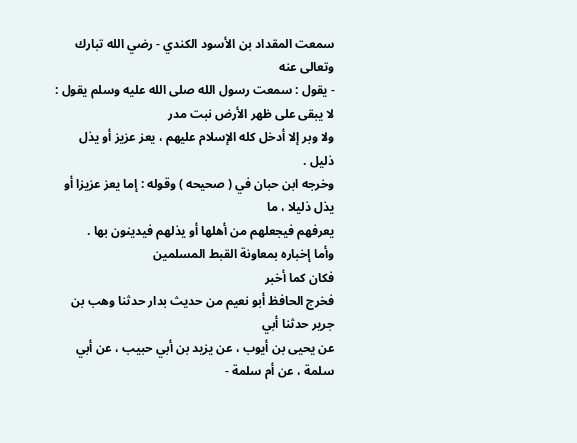سمعت المقداد بن الأسود الكندي - رضي الله تبارك وتعالى عنه
- يقول : سمعت رسول الله صلى الله عليه وسلم يقول : لا يبقى على ظهر الأرض نبت مدر
ولا وبر إلا أدخل كله الإسلام عليهم ، يعز عزيز أو يذل ذليل .
وخرجه ابن حبان في ( صحيحه ) وقوله : إما يعز عزيزا أو يذل ذليلا ، ما
يعرفهم فيجعلهم من أهلها أو يذلهم فيدينون بها .
وأما إخباره بمعاونة القبط المسلمين
فكان كما أخبر
فخرج الحافظ أبو نعيم من حديث بدار حدثنا وهب بن جرير حدثنا أبي
عن يحيى بن أيوب ، عن يزيد بن أبي حبيب ، عن أبي سلمة ، عن أم سلمة -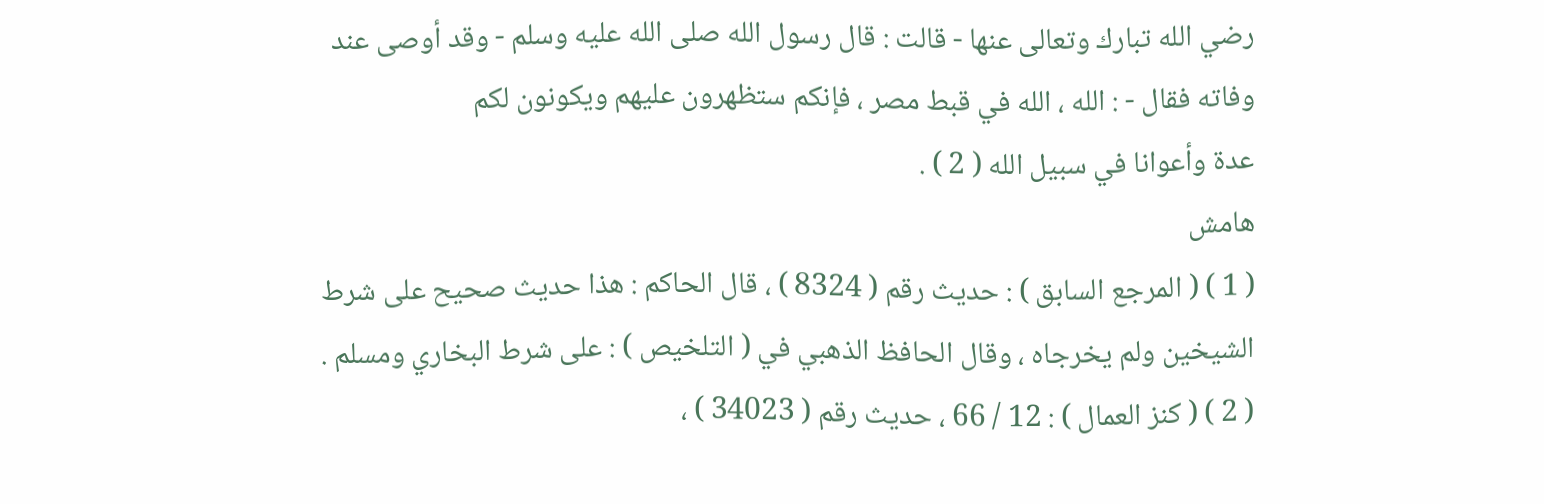رضي الله تبارك وتعالى عنها - قالت : قال رسول الله صلى الله عليه وسلم - وقد أوصى عند
وفاته فقال - : الله ، الله في قبط مصر ، فإنكم ستظهرون عليهم ويكونون لكم
عدة وأعوانا في سبيل الله ( 2 ) .
هامش
( 1 ) ( المرجع السابق ) : حديث رقم ( 8324 ) ، قال الحاكم : هذا حديث صحيح على شرط
الشيخين ولم يخرجاه ، وقال الحافظ الذهبي في ( التلخيص ) : على شرط البخاري ومسلم .
( 2 ) ( كنز العمال ) : 12 / 66 ، حديث رقم ( 34023 ) ،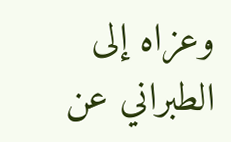وعزاه إلى الطبراني عن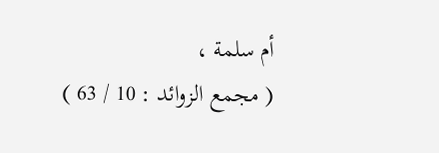أم سلمة ،
( مجمع الزوائد : 10 / 63 )